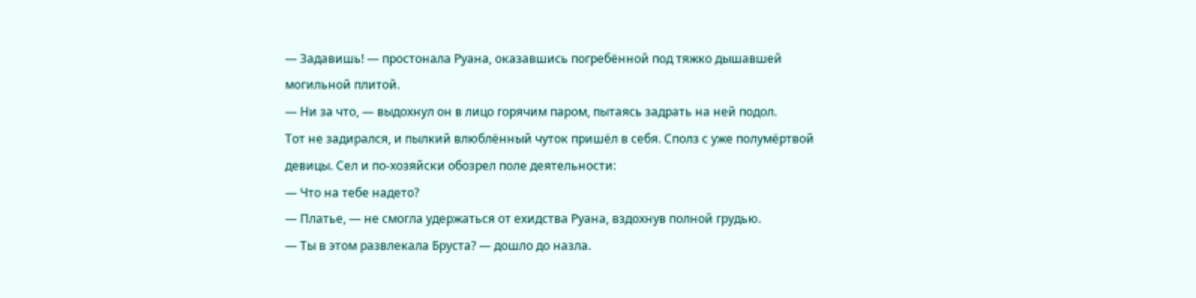— Задавишь! — простонала Руана, оказавшись погребённой под тяжко дышавшей могильной плитой.
— Ни за что, — выдохнул он в лицо горячим паром, пытаясь задрать на ней подол.
Тот не задирался, и пылкий влюблённый чуток пришёл в себя. Сполз с уже полумёртвой девицы. Сел и по-хозяйски обозрел поле деятельности:
— Что на тебе надето?
— Платье, — не смогла удержаться от ехидства Руана, вздохнув полной грудью.
— Ты в этом развлекала Бруста? — дошло до назла.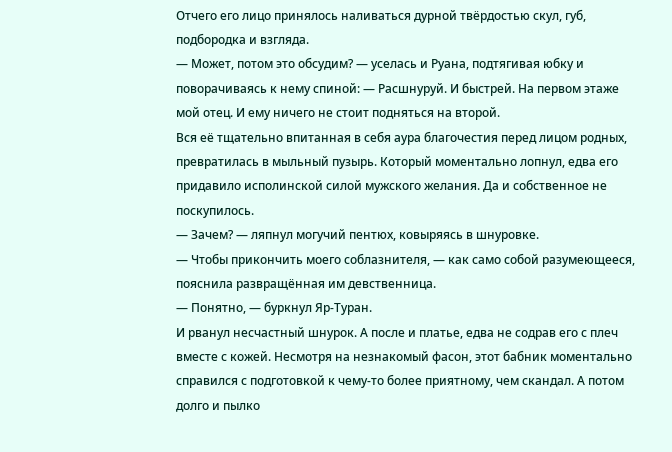Отчего его лицо принялось наливаться дурной твёрдостью скул, губ, подбородка и взгляда.
— Может, потом это обсудим? — уселась и Руана, подтягивая юбку и поворачиваясь к нему спиной: — Расшнуруй. И быстрей. На первом этаже мой отец. И ему ничего не стоит подняться на второй.
Вся её тщательно впитанная в себя аура благочестия перед лицом родных, превратилась в мыльный пузырь. Который моментально лопнул, едва его придавило исполинской силой мужского желания. Да и собственное не поскупилось.
— Зачем? — ляпнул могучий пентюх, ковыряясь в шнуровке.
— Чтобы прикончить моего соблазнителя, — как само собой разумеющееся, пояснила развращённая им девственница.
— Понятно, — буркнул Яр-Туран.
И рванул несчастный шнурок. А после и платье, едва не содрав его с плеч вместе с кожей. Несмотря на незнакомый фасон, этот бабник моментально справился с подготовкой к чему-то более приятному, чем скандал. А потом долго и пылко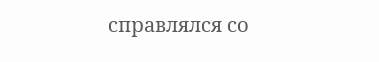справлялся со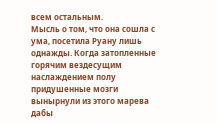всем остальным.
Мысль о том, что она сошла с ума, посетила Руану лишь однажды. Когда затопленные горячим вездесущим наслаждением полу придушенные мозги вынырнули из этого марева дабы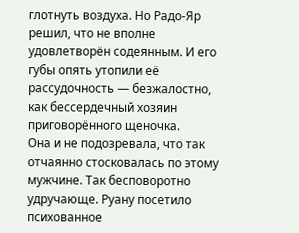глотнуть воздуха. Но Радо-Яр решил, что не вполне удовлетворён содеянным. И его губы опять утопили её рассудочность — безжалостно, как бессердечный хозяин приговорённого щеночка.
Она и не подозревала, что так отчаянно стосковалась по этому мужчине. Так бесповоротно удручающе. Руану посетило психованное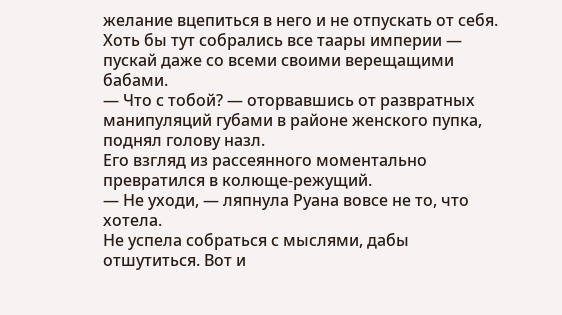желание вцепиться в него и не отпускать от себя. Хоть бы тут собрались все таары империи — пускай даже со всеми своими верещащими бабами.
— Что с тобой? — оторвавшись от развратных манипуляций губами в районе женского пупка, поднял голову назл.
Его взгляд из рассеянного моментально превратился в колюще-режущий.
— Не уходи, — ляпнула Руана вовсе не то, что хотела.
Не успела собраться с мыслями, дабы отшутиться. Вот и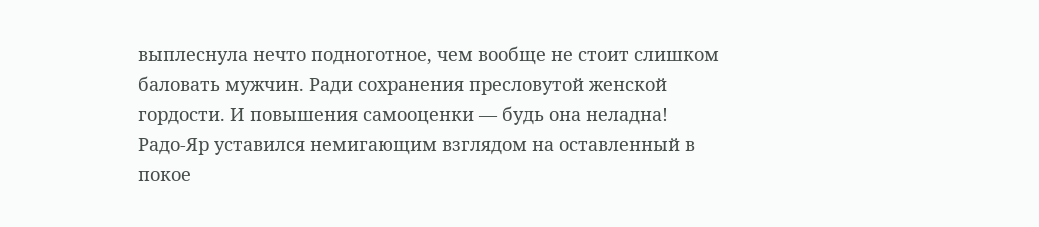выплеснула нечто подноготное, чем вообще не стоит слишком баловать мужчин. Ради сохранения пресловутой женской гордости. И повышения самооценки — будь она неладна!
Радо-Яр уставился немигающим взглядом на оставленный в покое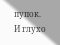пупок. И глухо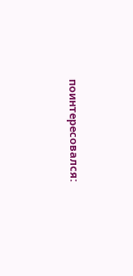поинтересовался: